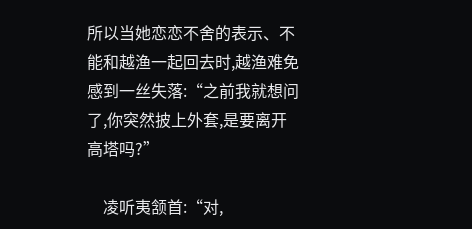所以当她恋恋不舍的表示、不能和越渔一起回去时,越渔难免感到一丝失落:“之前我就想问了,你突然披上外套,是要离开高塔吗?”

    凌听夷颔首:“对,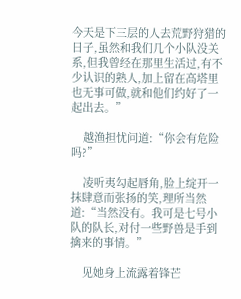今天是下三层的人去荒野狩猎的日子,虽然和我们几个小队没关系,但我曾经在那里生活过,有不少认识的熟人,加上留在高塔里也无事可做,就和他们约好了一起出去。”

    越渔担忧问道:“你会有危险吗?”

    凌听夷勾起唇角,脸上绽开一抹肆意而张扬的笑,理所当然道:“当然没有。我可是七号小队的队长,对付一些野兽是手到擒来的事情。”

    见她身上流露着锋芒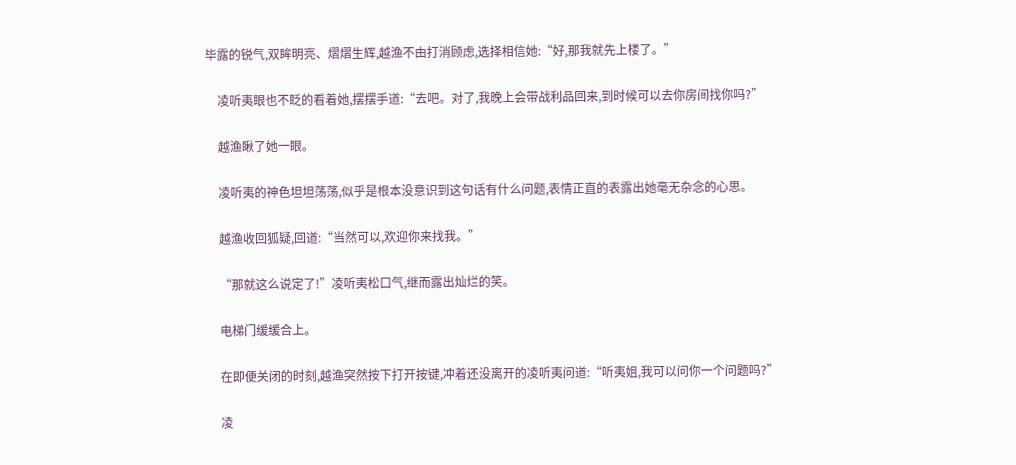毕露的锐气,双眸明亮、熠熠生辉,越渔不由打消顾虑,选择相信她:“好,那我就先上楼了。”

    凌听夷眼也不眨的看着她,摆摆手道:“去吧。对了,我晚上会带战利品回来,到时候可以去你房间找你吗?”

    越渔瞅了她一眼。

    凌听夷的神色坦坦荡荡,似乎是根本没意识到这句话有什么问题,表情正直的表露出她毫无杂念的心思。

    越渔收回狐疑,回道:“当然可以,欢迎你来找我。”

    “那就这么说定了!”凌听夷松口气,继而露出灿烂的笑。

    电梯门缓缓合上。

    在即便关闭的时刻,越渔突然按下打开按键,冲着还没离开的凌听夷问道:“听夷姐,我可以问你一个问题吗?”

    凌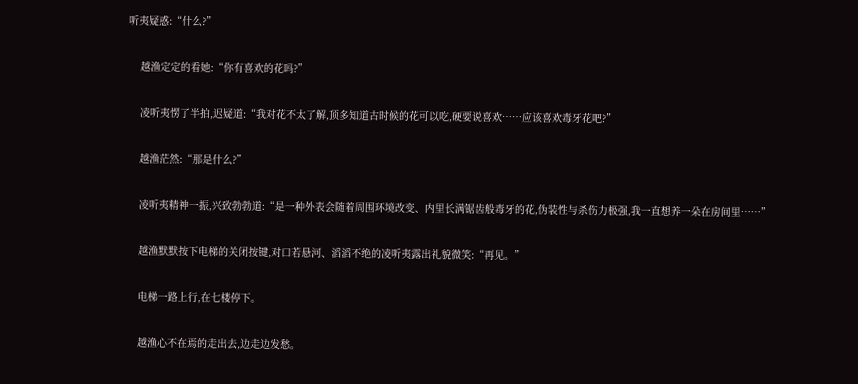听夷疑惑:“什么?”

    越渔定定的看她:“你有喜欢的花吗?”

    凌听夷愣了半拍,迟疑道:“我对花不太了解,顶多知道古时候的花可以吃,硬要说喜欢……应该喜欢毒牙花吧?”

    越渔茫然:“那是什么?”

    凌听夷精神一振,兴致勃勃道:“是一种外表会随着周围环境改变、内里长满锯齿般毒牙的花,伪装性与杀伤力极强,我一直想养一朵在房间里……”

    越渔默默按下电梯的关闭按键,对口若悬河、滔滔不绝的凌听夷露出礼貌微笑:“再见。”

    电梯一路上行,在七楼停下。

    越渔心不在焉的走出去,边走边发愁。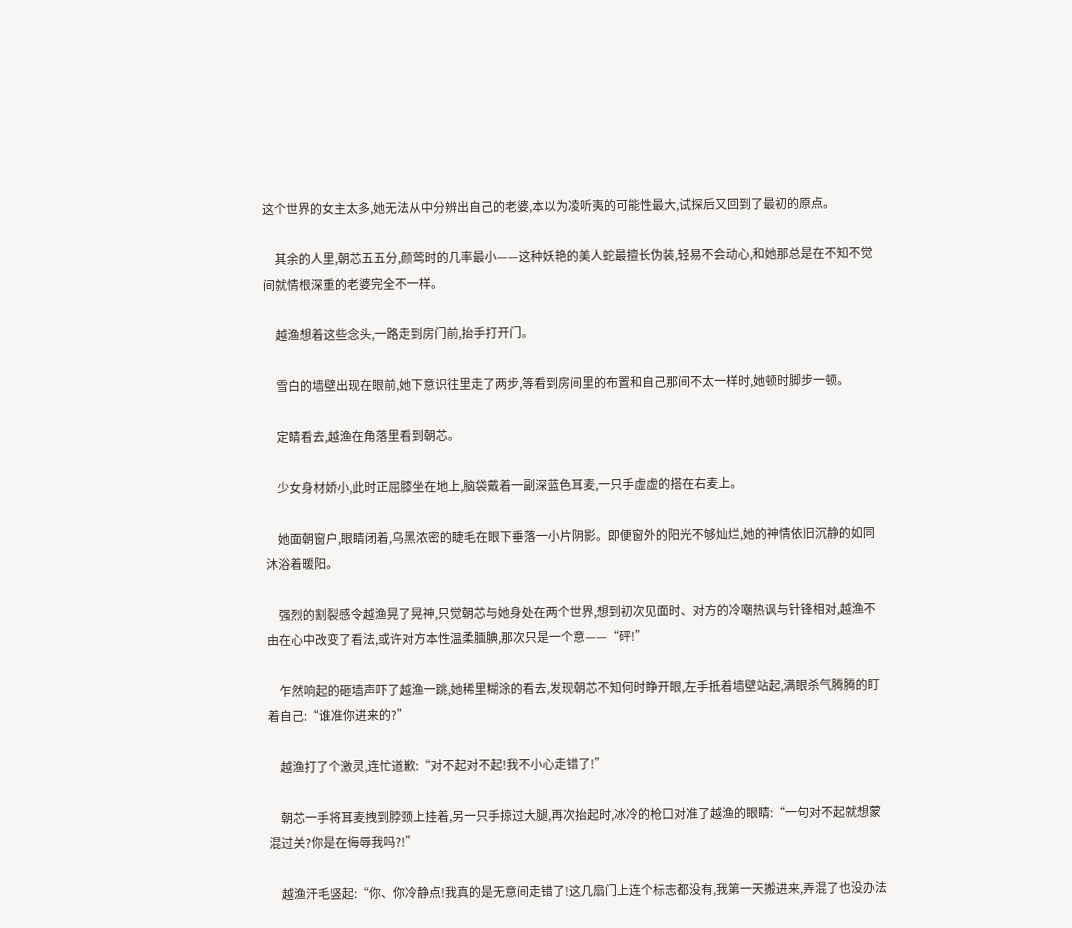这个世界的女主太多,她无法从中分辨出自己的老婆,本以为凌听夷的可能性最大,试探后又回到了最初的原点。

    其余的人里,朝芯五五分,颜莺时的几率最小——这种妖艳的美人蛇最擅长伪装,轻易不会动心,和她那总是在不知不觉间就情根深重的老婆完全不一样。

    越渔想着这些念头,一路走到房门前,抬手打开门。

    雪白的墙壁出现在眼前,她下意识往里走了两步,等看到房间里的布置和自己那间不太一样时,她顿时脚步一顿。

    定睛看去,越渔在角落里看到朝芯。

    少女身材娇小,此时正屈膝坐在地上,脑袋戴着一副深蓝色耳麦,一只手虚虚的搭在右麦上。

    她面朝窗户,眼睛闭着,乌黑浓密的睫毛在眼下垂落一小片阴影。即便窗外的阳光不够灿烂,她的神情依旧沉静的如同沐浴着暖阳。

    强烈的割裂感令越渔晃了晃神,只觉朝芯与她身处在两个世界,想到初次见面时、对方的冷嘲热讽与针锋相对,越渔不由在心中改变了看法,或许对方本性温柔腼腆,那次只是一个意——“砰!”

    乍然响起的砸墙声吓了越渔一跳,她稀里糊涂的看去,发现朝芯不知何时睁开眼,左手抵着墙壁站起,满眼杀气腾腾的盯着自己:“谁准你进来的?”

    越渔打了个激灵,连忙道歉:“对不起对不起!我不小心走错了!”

    朝芯一手将耳麦拽到脖颈上挂着,另一只手掠过大腿,再次抬起时,冰冷的枪口对准了越渔的眼睛:“一句对不起就想蒙混过关?你是在侮辱我吗?!”

    越渔汗毛竖起:“你、你冷静点!我真的是无意间走错了!这几扇门上连个标志都没有,我第一天搬进来,弄混了也没办法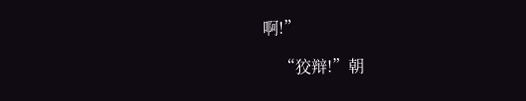啊!”

    “狡辩!”朝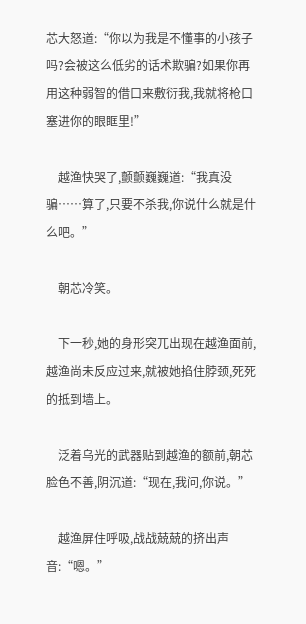芯大怒道:“你以为我是不懂事的小孩子吗?会被这么低劣的话术欺骗?如果你再用这种弱智的借口来敷衍我,我就将枪口塞进你的眼眶里!”

    越渔快哭了,颤颤巍巍道:“我真没骗……算了,只要不杀我,你说什么就是什么吧。”

    朝芯冷笑。

    下一秒,她的身形突兀出现在越渔面前,越渔尚未反应过来,就被她掐住脖颈,死死的抵到墙上。

    泛着乌光的武器贴到越渔的额前,朝芯脸色不善,阴沉道:“现在,我问,你说。”

    越渔屏住呼吸,战战兢兢的挤出声音:“嗯。”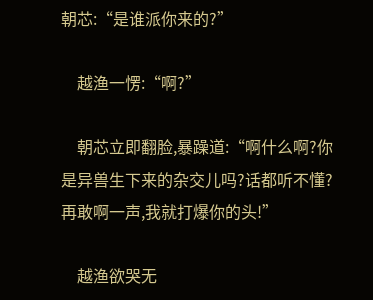朝芯:“是谁派你来的?”

    越渔一愣:“啊?”

    朝芯立即翻脸,暴躁道:“啊什么啊?你是异兽生下来的杂交儿吗?话都听不懂?再敢啊一声,我就打爆你的头!”

    越渔欲哭无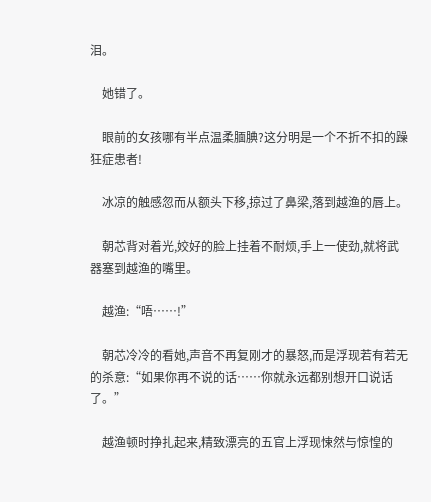泪。

    她错了。

    眼前的女孩哪有半点温柔腼腆?这分明是一个不折不扣的躁狂症患者!

    冰凉的触感忽而从额头下移,掠过了鼻梁,落到越渔的唇上。

    朝芯背对着光,姣好的脸上挂着不耐烦,手上一使劲,就将武器塞到越渔的嘴里。

    越渔:“唔……!”

    朝芯冷冷的看她,声音不再复刚才的暴怒,而是浮现若有若无的杀意:“如果你再不说的话……你就永远都别想开口说话了。”

    越渔顿时挣扎起来,精致漂亮的五官上浮现悚然与惊惶的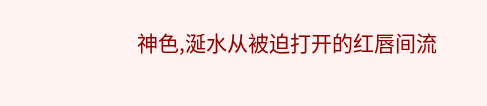神色,涎水从被迫打开的红唇间流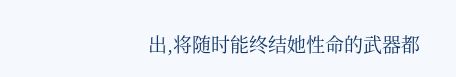出,将随时能终结她性命的武器都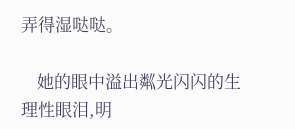弄得湿哒哒。

    她的眼中溢出粼光闪闪的生理性眼泪,明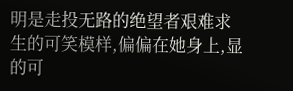明是走投无路的绝望者艰难求生的可笑模样,偏偏在她身上,显的可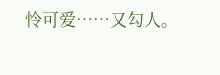怜可爱……又勾人。